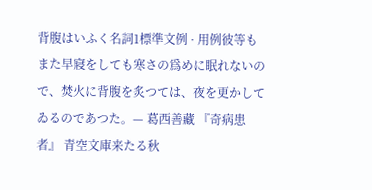背腹はいふく名詞1標準文例 · 用例彼等もまた早寢をしても寒さの爲めに眠れないので、焚火に背腹を炙つては、夜を更かしてゐるのであつた。— 葛西善藏 『奇病患者』 青空文庫来たる秋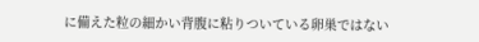に備えた粒の細かい背腹に粘りついている卵巣ではない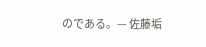のである。— 佐藤垢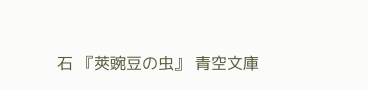石 『莢豌豆の虫』 青空文庫